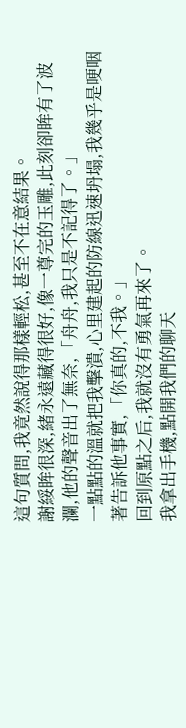這句質問,我竟然說得那樣輕松,甚至不在意結果。
謝綏眸很深,緒永遠藏得很好,像一尊完的玉雕,此刻卻眸有了波瀾,他的聲音出了無奈,「舟舟,我只是不記得了。」
一點點的溫就把我擊潰,心里建起的防線迅速坍塌,我幾乎是哽咽著告訴他事實,「你真的,不我。」
回到原點之后,我就沒有勇氣再來了。
我拿出手機,點開我們的聊天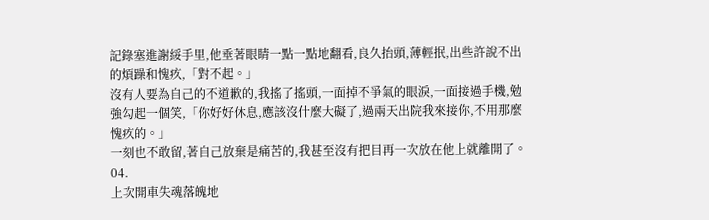記錄塞進謝綏手里,他垂著眼睛一點一點地翻看,良久抬頭,薄輕抿,出些許說不出的煩躁和愧疚,「對不起。」
沒有人要為自己的不道歉的,我搖了搖頭,一面掉不爭氣的眼淚,一面接過手機,勉強勾起一個笑,「你好好休息,應該沒什麼大礙了,過兩天出院我來接你,不用那麼愧疚的。」
一刻也不敢留,著自己放棄是痛苦的,我甚至沒有把目再一次放在他上就離開了。
04.
上次開車失魂落魄地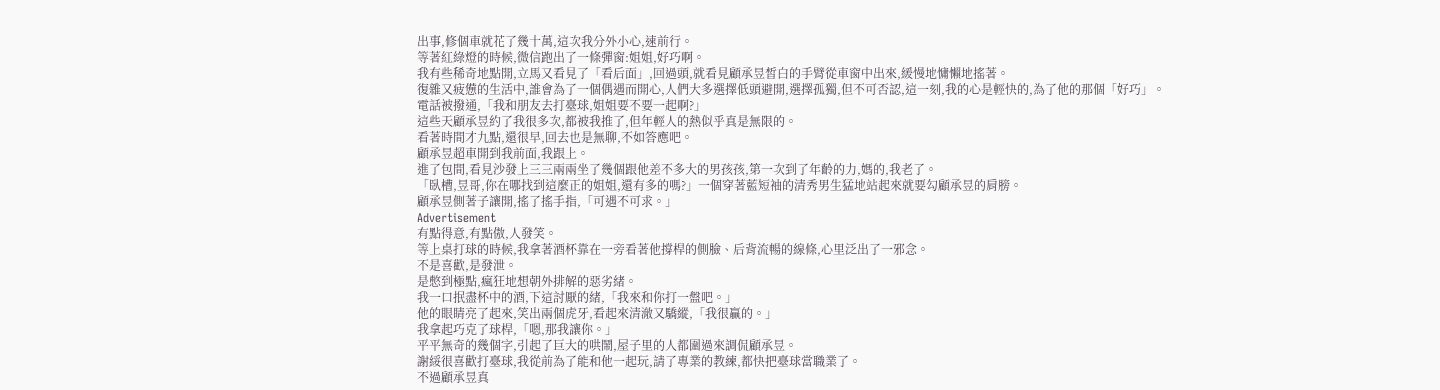出事,修個車就花了幾十萬,這次我分外小心,速前行。
等著紅綠燈的時候,微信跑出了一條彈窗:姐姐,好巧啊。
我有些稀奇地點開,立馬又看見了「看后面」,回過頭,就看見顧承昱皙白的手臂從車窗中出來,緩慢地慵懶地搖著。
復雜又疲憊的生活中,誰會為了一個偶遇而開心,人們大多選擇低頭避開,選擇孤獨,但不可否認,這一刻,我的心是輕快的,為了他的那個「好巧」。
電話被撥通,「我和朋友去打臺球,姐姐要不要一起啊?」
這些天顧承昱約了我很多次,都被我推了,但年輕人的熱似乎真是無限的。
看著時間才九點,還很早,回去也是無聊,不如答應吧。
顧承昱超車開到我前面,我跟上。
進了包間,看見沙發上三三兩兩坐了幾個跟他差不多大的男孩孩,第一次到了年齡的力,媽的,我老了。
「臥槽,昱哥,你在哪找到這麼正的姐姐,還有多的嗎?」一個穿著藍短袖的清秀男生猛地站起來就要勾顧承昱的肩膀。
顧承昱側著子讓開,搖了搖手指,「可遇不可求。」
Advertisement
有點得意,有點傲,人發笑。
等上桌打球的時候,我拿著酒杯靠在一旁看著他撐桿的側臉、后背流暢的線條,心里泛出了一邪念。
不是喜歡,是發泄。
是憋到極點,瘋狂地想朝外排解的惡劣緒。
我一口抿盡杯中的酒,下這討厭的緒,「我來和你打一盤吧。」
他的眼睛亮了起來,笑出兩個虎牙,看起來清澈又驕縱,「我很贏的。」
我拿起巧克了球桿,「嗯,那我讓你。」
平平無奇的幾個字,引起了巨大的哄鬧,屋子里的人都圍過來調侃顧承昱。
謝綏很喜歡打臺球,我從前為了能和他一起玩,請了專業的教練,都快把臺球當職業了。
不過顧承昱真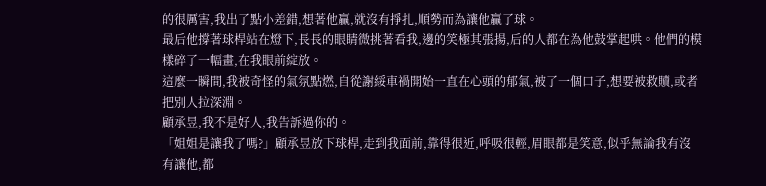的很厲害,我出了點小差錯,想著他贏,就沒有掙扎,順勢而為讓他贏了球。
最后他撐著球桿站在燈下,長長的眼睛微挑著看我,邊的笑極其張揚,后的人都在為他鼓掌起哄。他們的模樣碎了一幅畫,在我眼前綻放。
這麼一瞬間,我被奇怪的氣氛點燃,自從謝綏車禍開始一直在心頭的郁氣,被了一個口子,想要被救贖,或者把別人拉深淵。
顧承昱,我不是好人,我告訴過你的。
「姐姐是讓我了嗎?」顧承昱放下球桿,走到我面前,靠得很近,呼吸很輕,眉眼都是笑意,似乎無論我有沒有讓他,都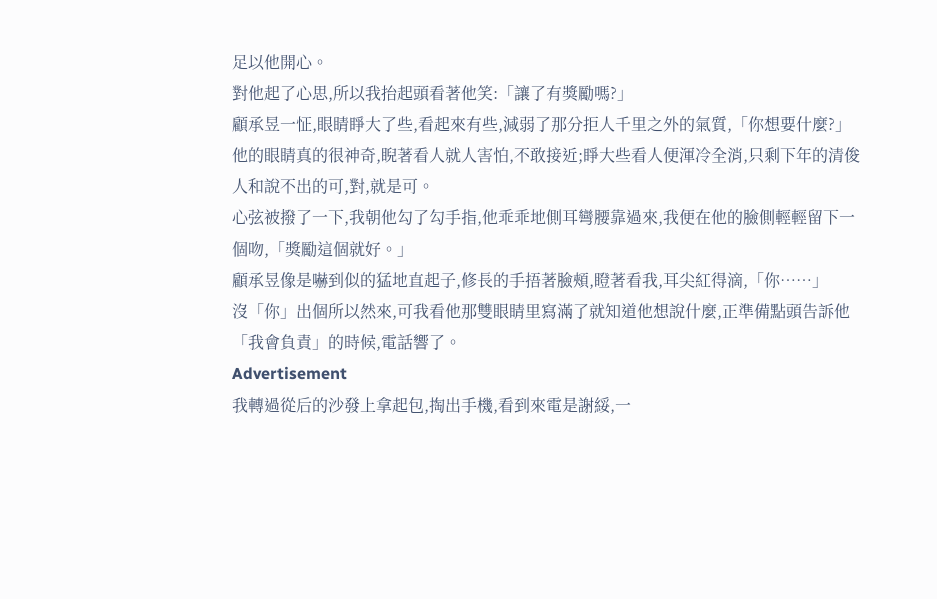足以他開心。
對他起了心思,所以我抬起頭看著他笑:「讓了有獎勵嗎?」
顧承昱一怔,眼睛睜大了些,看起來有些,減弱了那分拒人千里之外的氣質,「你想要什麼?」
他的眼睛真的很神奇,睨著看人就人害怕,不敢接近;睜大些看人便渾冷全消,只剩下年的清俊人和說不出的可,對,就是可。
心弦被撥了一下,我朝他勾了勾手指,他乖乖地側耳彎腰靠過來,我便在他的臉側輕輕留下一個吻,「獎勵這個就好。」
顧承昱像是嚇到似的猛地直起子,修長的手捂著臉頰,瞪著看我,耳尖紅得滴,「你……」
沒「你」出個所以然來,可我看他那雙眼睛里寫滿了就知道他想說什麼,正準備點頭告訴他「我會負責」的時候,電話響了。
Advertisement
我轉過從后的沙發上拿起包,掏出手機,看到來電是謝綏,一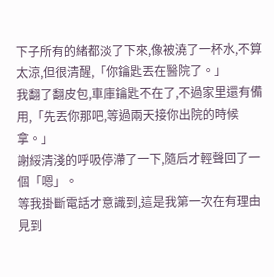下子所有的緒都淡了下來,像被澆了一杯水,不算太涼,但很清醒,「你鑰匙丟在醫院了。」
我翻了翻皮包,車庫鑰匙不在了,不過家里還有備用,「先丟你那吧,等過兩天接你出院的時候拿。」
謝綏清淺的呼吸停滯了一下,隨后才輕聲回了一個「嗯」。
等我掛斷電話才意識到,這是我第一次在有理由見到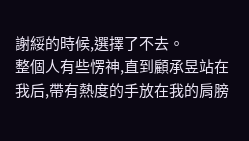謝綏的時候,選擇了不去。
整個人有些愣神,直到顧承昱站在我后,帶有熱度的手放在我的肩膀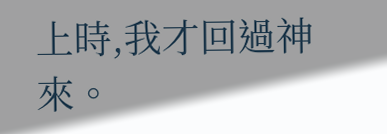上時,我才回過神來。